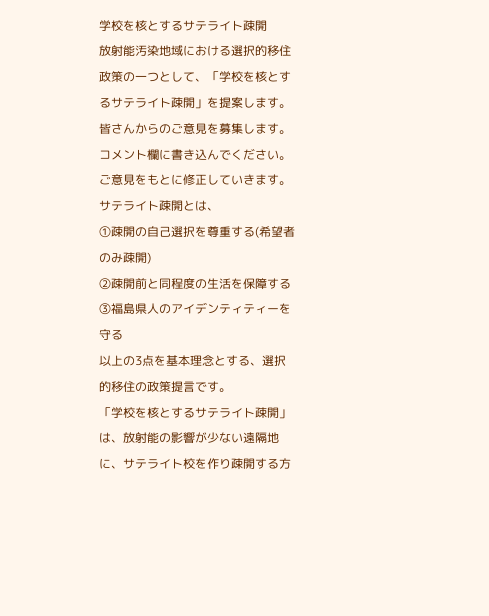学校を核とするサテライト疎開
放射能汚染地域における選択的移住政策の一つとして、「学校を核とするサテライト疎開」を提案します。
皆さんからのご意見を募集します。コメント欄に書き込んでください。ご意見をもとに修正していきます。
サテライト疎開とは、
①疎開の自己選択を尊重する(希望者のみ疎開)
②疎開前と同程度の生活を保障する
③福島県人のアイデンティティーを守る
以上の3点を基本理念とする、選択的移住の政策提言です。
「学校を核とするサテライト疎開」は、放射能の影響が少ない遠隔地に、サテライト校を作り疎開する方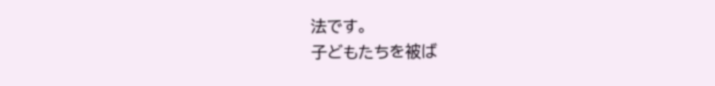法です。
子どもたちを被ば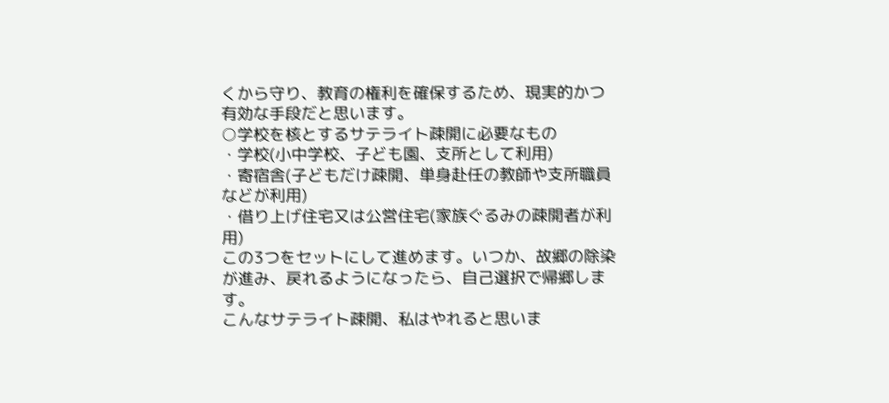くから守り、教育の権利を確保するため、現実的かつ有効な手段だと思います。
○学校を核とするサテライト疎開に必要なもの
・学校(小中学校、子ども園、支所として利用)
・寄宿舎(子どもだけ疎開、単身赴任の教師や支所職員などが利用)
・借り上げ住宅又は公営住宅(家族ぐるみの疎開者が利用)
この3つをセットにして進めます。いつか、故郷の除染が進み、戻れるようになったら、自己選択で帰郷します。
こんなサテライト疎開、私はやれると思いま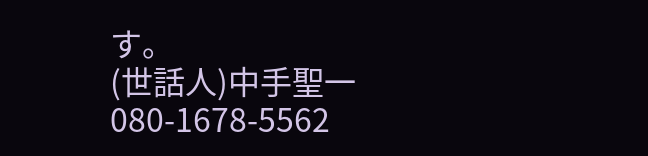す。
(世話人)中手聖一
080-1678-5562